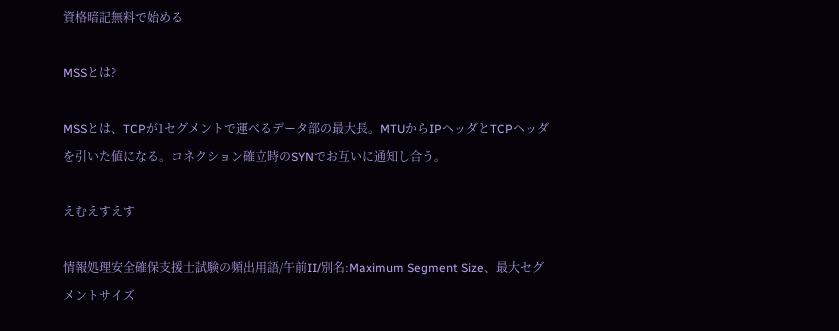資格暗記無料で始める

MSSとは?

MSSとは、TCPが1セグメントで運べるデータ部の最大長。MTUからIPヘッダとTCPヘッダを引いた値になる。コネクション確立時のSYNでお互いに通知し合う。

えむえすえす

情報処理安全確保支援士試験の頻出用語/午前II/別名:Maximum Segment Size、最大セグメントサイズ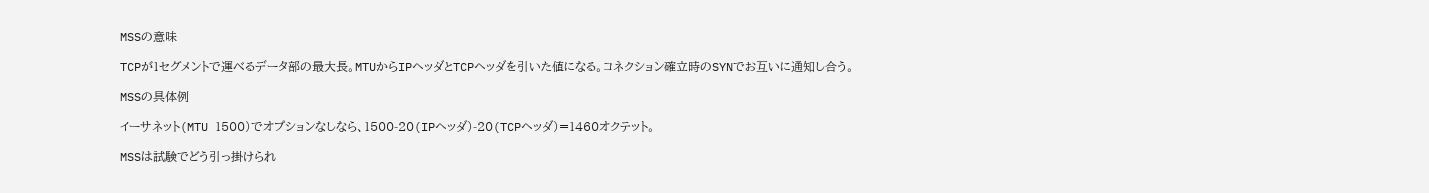MSSの意味

TCPが1セグメントで運べるデータ部の最大長。MTUからIPヘッダとTCPヘッダを引いた値になる。コネクション確立時のSYNでお互いに通知し合う。

MSSの具体例

イーサネット(MTU 1500)でオプションなしなら、1500-20(IPヘッダ)-20(TCPヘッダ)=1460オクテット。

MSSは試験でどう引っ掛けられ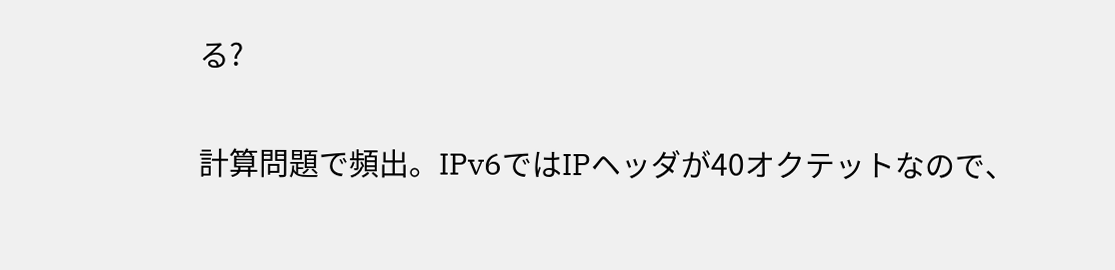る?

計算問題で頻出。IPv6ではIPヘッダが40オクテットなので、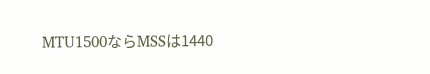MTU1500ならMSSは1440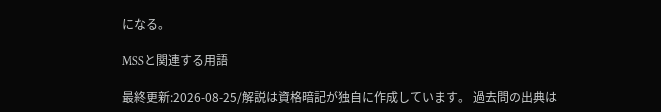になる。

MSSと関連する用語

最終更新:2026-08-25/解説は資格暗記が独自に作成しています。 過去問の出典は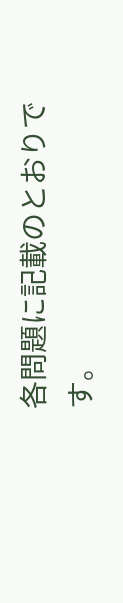各問題に記載のとおりです。